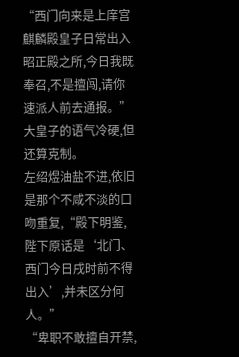“西门向来是上庠宫麒麟殿皇子日常出入昭正殿之所,今日我既奉召,不是擅闯,请你速派人前去通报。”
大皇子的语气冷硬,但还算克制。
左绍煜油盐不进,依旧是那个不咸不淡的口吻重复,“殿下明鉴,陛下原话是‘北门、西门今日戌时前不得出入’,并未区分何人。”
“卑职不敢擅自开禁,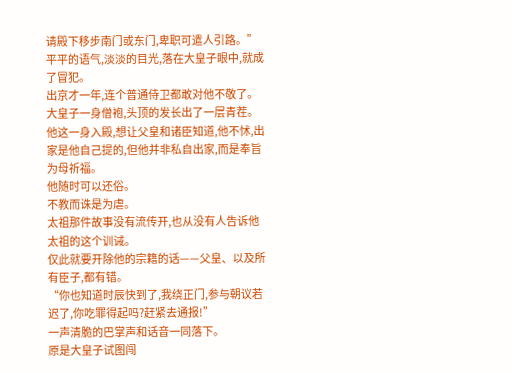请殿下移步南门或东门,卑职可遣人引路。”平平的语气,淡淡的目光,落在大皇子眼中,就成了冒犯。
出京才一年,连个普通侍卫都敢对他不敬了。
大皇子一身僧袍,头顶的发长出了一层青茬。
他这一身入殿,想让父皇和诸臣知道,他不怵,出家是他自己提的,但他并非私自出家,而是奉旨为母祈福。
他随时可以还俗。
不教而诛是为虐。
太祖那件故事没有流传开,也从没有人告诉他太祖的这个训诫。
仅此就要开除他的宗籍的话——父皇、以及所有臣子,都有错。
“你也知道时辰快到了,我绕正门,参与朝议若迟了,你吃罪得起吗?赶紧去通报!”
一声清脆的巴掌声和话音一同落下。
原是大皇子试图闯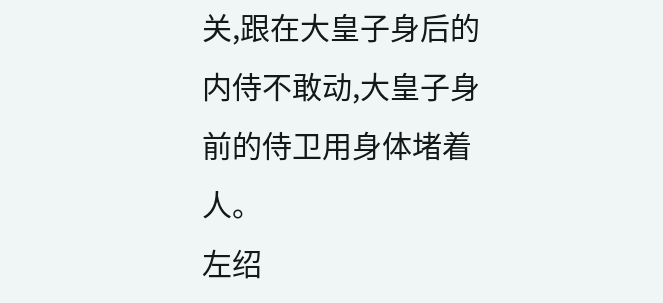关,跟在大皇子身后的内侍不敢动,大皇子身前的侍卫用身体堵着人。
左绍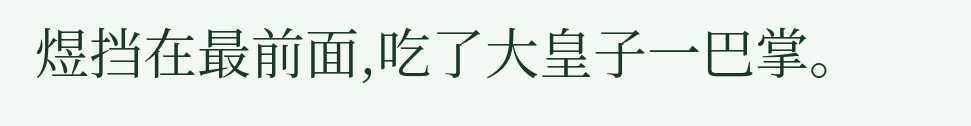煜挡在最前面,吃了大皇子一巴掌。